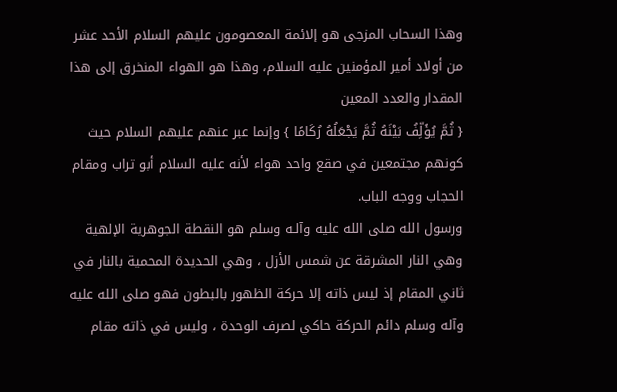وهذا السحاب المزجى هو إلائمة المعصومون عليهم السلام الأحد عشر من أولاد أمير المؤمنين عليه السلام، وهذا هو الهواء المنخرق إلى هذا المقدار والعدد المعين
{ ثُمَّ يُؤَلِّفُ بَيْنَهُ ثُمَّ يَجْعَلُهُ رُكَامًا } وإنما عبر عنهم عليهم السلام حيث كونهم مجتمعين في صقع واحد هواء لأنه عليه السلام أبو تراب ومقام الحجاب ووجه الباب.
ورسول الله صلى الله عليه وآلـه وسلم هو النقطة الجوهرية الإلهية وهي النار المشرقة عن شمس الأزل ، وهي الحديدة المحمية بالنار في ثاني المقام إذ ليس ذاته إلا حركة الظهور بالبطون فهو صلى الله عليه وآله وسلم دائم الحركة حاكي لصرف الوحدة ، وليس في ذاته مقام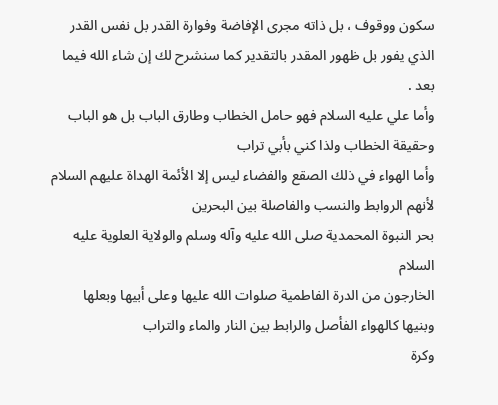سكون ووقوف ، بل ذاته مجرى الإفاضة وفوارة القدر بل نفس القدر الذي يفور بل ظهور المقدر بالتقدير كما سنشرح لك إن شاء الله فيما بعد .
وأما علي عليه السلام فهو حامل الخطاب وطارق الباب بل هو الباب وحقيقة الخطاب ولذا كني بأبي تراب
وأما الهواء في ذلك الصقع والفضاء ليس إلا الأئمة الهداة عليهم السلام لأنهم الروابط والنسب والفاصلة بين البحرين
بحر النبوة المحمدية صلى الله عليه وآله وسلم والولاية العلوية عليه السلام
الخارجون من الدرة الفاطمية صلوات الله عليها وعلى أبيها وبعلها وبنيها كالهواء الفأصل والرابط بين النار والماء والتراب
وكرة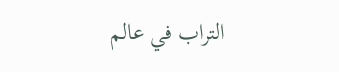التراب في عالم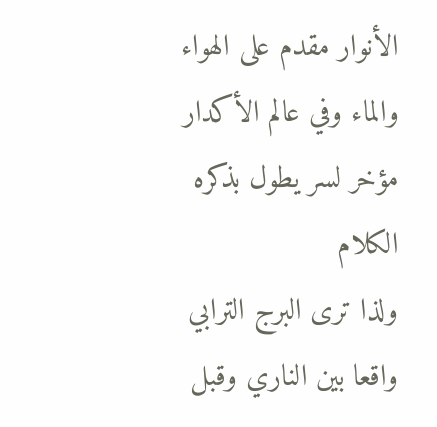الأنوار مقدم على الهواء والماء وفي عالم الأكدار مؤخر لسر يطول بذكره الكلام
ولذا ترى البرج الترابي واقعا بين الناري وقبل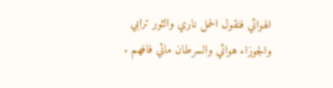الهوائي فنقول الحمل ناري والثور ترابي والجوزاء هوائي والسرطان مائي فافهم .